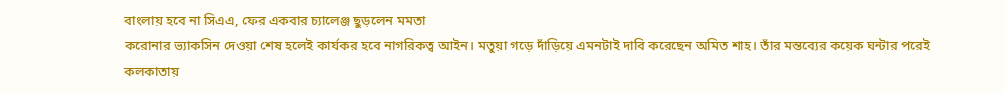বাংলায় হবে না সিএএ, ফের একবার চ্যালেঞ্জ ছুড়লেন মমতা
করোনার ভ্যাকসিন দেওয়া শেষ হলেই কার্যকর হবে নাগরিকত্ব আইন। মতুয়া গড়ে দাঁড়িয়ে এমনটাই দাবি করেছেন অমিত শাহ। তাঁর মন্তব্যের কয়েক ঘন্টার পরেই কলকাতায়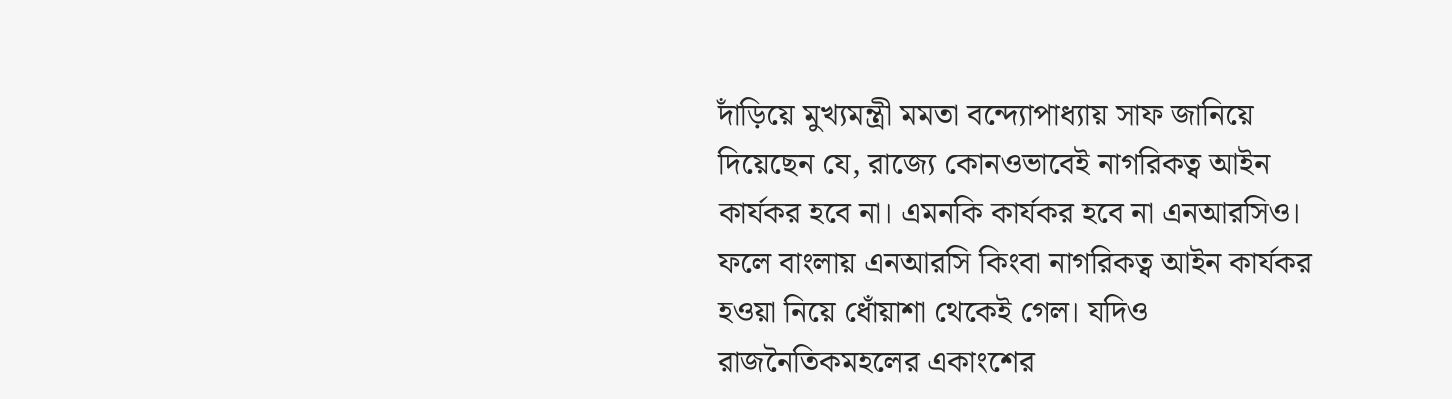দাঁড়িয়ে মুখ্যমন্ত্রী মমতা বন্দ্যোপাধ্যায় সাফ জানিয়ে দিয়েছেন যে, রাজ্যে কোনওভাবেই নাগরিকত্ব আইন কার্যকর হবে না। এমনকি কার্যকর হবে না এনআরসিও। ফলে বাংলায় এনআরসি কিংবা নাগরিকত্ব আইন কার্যকর হওয়া নিয়ে ধোঁয়াশা থেকেই গেল। যদিও রাজনৈতিকমহলের একাংশের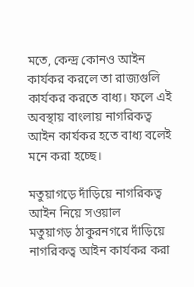মতে, কেন্দ্র কোনও আইন কার্যকর করলে তা রাজ্যগুলি কার্যকর করতে বাধ্য। ফলে এই অবস্থায় বাংলায় নাগরিকত্ব আইন কার্যকর হতে বাধ্য বলেই মনে করা হচ্ছে।

মতুয়াগড়ে দাঁড়িয়ে নাগরিকত্ব আইন নিয়ে সওয়াল
মতুয়াগড় ঠাকুরনগরে দাঁড়িয়ে নাগরিকত্ব আইন কার্যকর করা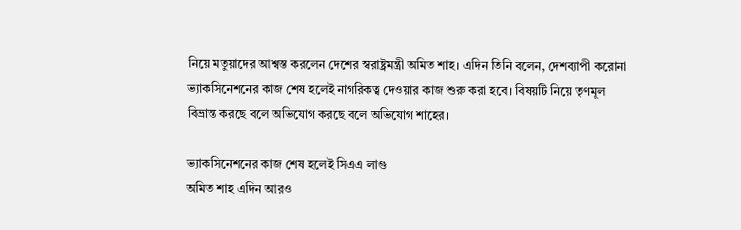নিয়ে মতুয়াদের আশ্বস্ত করলেন দেশের স্বরাষ্ট্রমন্ত্রী অমিত শাহ। এদিন তিনি বলেন, দেশব্যাপী করোনা ভ্যাকসিনেশনের কাজ শেষ হলেই নাগরিকত্ব দেওয়ার কাজ শুরু করা হবে। বিষয়টি নিয়ে তৃণমূল বিভ্রান্ত করছে বলে অভিযোগ করছে বলে অভিযোগ শাহের।

ভ্যাকসিনেশনের কাজ শেষ হলেই সিএএ লাগু
অমিত শাহ এদিন আরও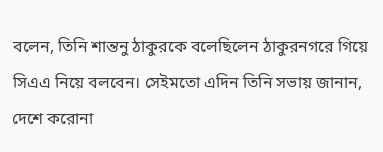বলেন, তিনি শান্তনু ঠাকুরকে বলেছিলেন ঠাকুরনগরে গিয়ে সিএএ নিয়ে বলবেন। সেইমতো এদিন তিনি সভায় জানান, দেশে করোনা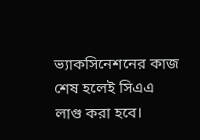ভ্যাকসিনেশনের কাজ শেষ হলেই সিএএ লাগু করা হবে।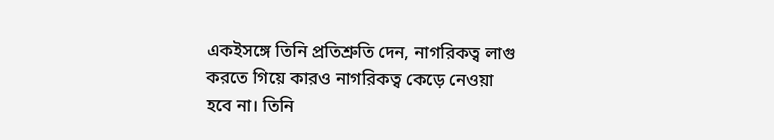একইসঙ্গে তিনি প্রতিশ্রুতি দেন, নাগরিকত্ব লাগু করতে গিয়ে কারও নাগরিকত্ব কেড়ে নেওয়া হবে না। তিনি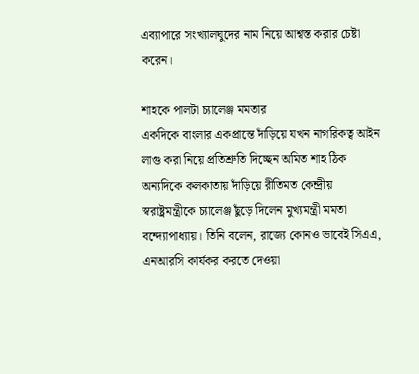এব্যাপারে সংখ্যালঘুদের নাম নিয়ে আশ্বস্ত করার চেষ্টা করেন।

শাহকে পালটা চ্যালেঞ্জ মমতার
একদিকে বাংলার একপ্রান্তে দাঁড়িয়ে যখন নাগরিকত্ব আইন লাগু করা নিয়ে প্রতিশ্রুতি দিচ্ছেন অমিত শাহ ঠিক অন্যদিকে কলকাতায় দাঁড়িয়ে রীতিমত কেন্দ্রীয় স্বরাষ্ট্রমন্ত্রীকে চ্যালেঞ্জ ছুঁড়ে দিলেন মুখ্যমন্ত্রী মমতা বন্দ্যোপাধ্যায়। তিনি বলেন, রাজ্যে কোনও ভাবেই সিএএ, এনআরসি কার্যকর করতে দেওয়া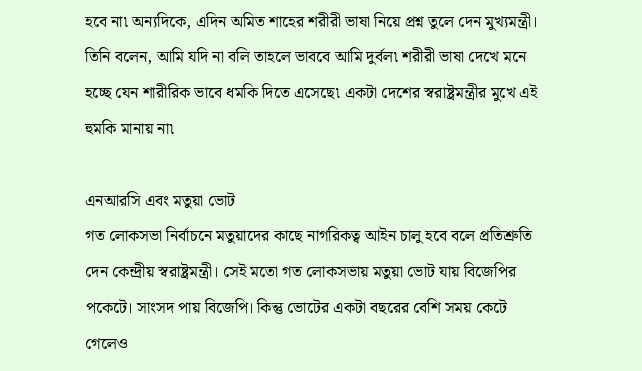হবে না৷ অন্যদিকে, এদিন অমিত শাহের শরীরী ভাষা নিয়ে প্রশ্ন তুলে দেন মুখ্যমন্ত্রী। তিনি বলেন, আমি যদি না বলি তাহলে ভাববে আমি দুর্বল৷ শরীরী ভাষা দেখে মনে হচ্ছে যেন শারীরিক ভাবে ধমকি দিতে এসেছে৷ একটা দেশের স্বরাষ্ট্রমন্ত্রীর মুখে এই হুমকি মানায় না৷

এনআরসি এবং মতুয়া ভোট
গত লোকসভা নির্বাচনে মতুয়াদের কাছে নাগরিকত্ব আইন চালু হবে বলে প্রতিশ্রুতি দেন কেন্দ্রীয় স্বরাষ্ট্রমন্ত্রী। সেই মতো গত লোকসভায় মতুয়া ভোট যায় বিজেপির পকেটে। সাংসদ পায় বিজেপি। কিন্তু ভোটের একটা বছরের বেশি সময় কেটে গেলেও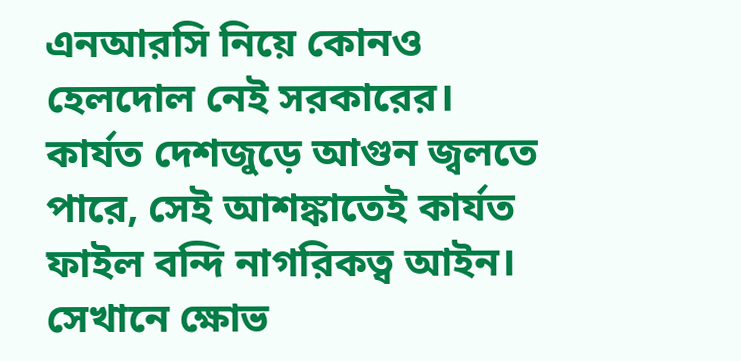এনআরসি নিয়ে কোনও হেলদোল নেই সরকারের। কার্যত দেশজুড়ে আগুন জ্বলতে পারে, সেই আশঙ্কাতেই কার্যত ফাইল বন্দি নাগরিকত্ব আইন। সেখানে ক্ষোভ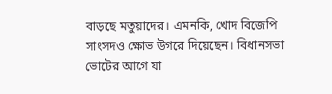বাড়ছে মতুয়াদের। এমনকি, খোদ বিজেপি সাংসদও ক্ষোভ উগরে দিয়েছেন। বিধানসভা ভোটের আগে যা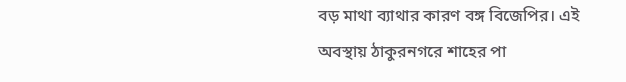বড় মাথা ব্যাথার কারণ বঙ্গ বিজেপির। এই অবস্থায় ঠাকুরনগরে শাহের পা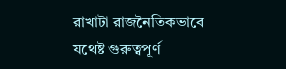রাখাটা রাজনৈতিকভাবে যথেষ্ট গুরুত্বপূর্ণ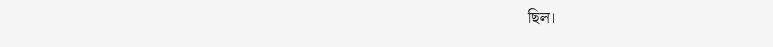ছিল।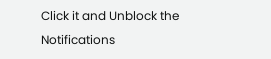Click it and Unblock the Notifications